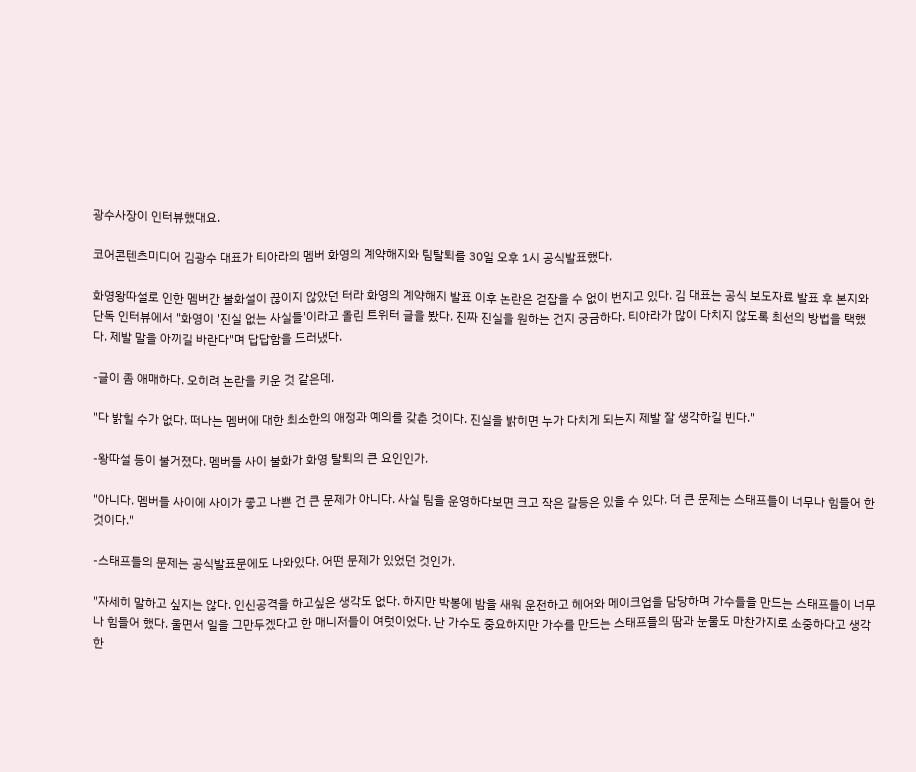광수사장이 인터뷰했대요.

코어콘텐츠미디어 김광수 대표가 티아라의 멤버 화영의 계약해지와 팀탈퇴를 30일 오후 1시 공식발표했다.

화영왕따설로 인한 멤버간 불화설이 끊이지 않았던 터라 화영의 계약해지 발표 이후 논란은 걷잡을 수 없이 번지고 있다. 김 대표는 공식 보도자료 발표 후 본지와 단독 인터뷰에서 "화영이 '진실 없는 사실들'이라고 올린 트위터 글을 봤다. 진짜 진실을 원하는 건지 궁금하다. 티아라가 많이 다치지 않도록 최선의 방법을 택했다. 제발 말을 아끼길 바란다"며 답답함을 드러냈다.

-글이 좀 애매하다. 오히려 논란을 키운 것 같은데.

"다 밝힐 수가 없다. 떠나는 멤버에 대한 최소한의 애정과 예의를 갖춘 것이다. 진실을 밝히면 누가 다치게 되는지 제발 잘 생각하길 빈다."

-왕따설 등이 불거졌다. 멤버들 사이 불화가 화영 탈퇴의 큰 요인인가.

"아니다. 멤버들 사이에 사이가 좋고 나쁜 건 큰 문제가 아니다. 사실 팀을 운영하다보면 크고 작은 갈등은 있을 수 있다. 더 큰 문제는 스태프들이 너무나 힘들어 한 것이다."

-스태프들의 문제는 공식발표문에도 나와있다. 어떤 문제가 있었던 것인가.

"자세히 말하고 싶지는 않다. 인신공격을 하고싶은 생각도 없다. 하지만 박봉에 밤을 새워 운전하고 헤어와 메이크업을 담당하며 가수들을 만드는 스태프들이 너무나 힘들어 했다. 울면서 일을 그만두겠다고 한 매니저들이 여럿이었다. 난 가수도 중요하지만 가수를 만드는 스태프들의 땀과 눈물도 마찬가지로 소중하다고 생각한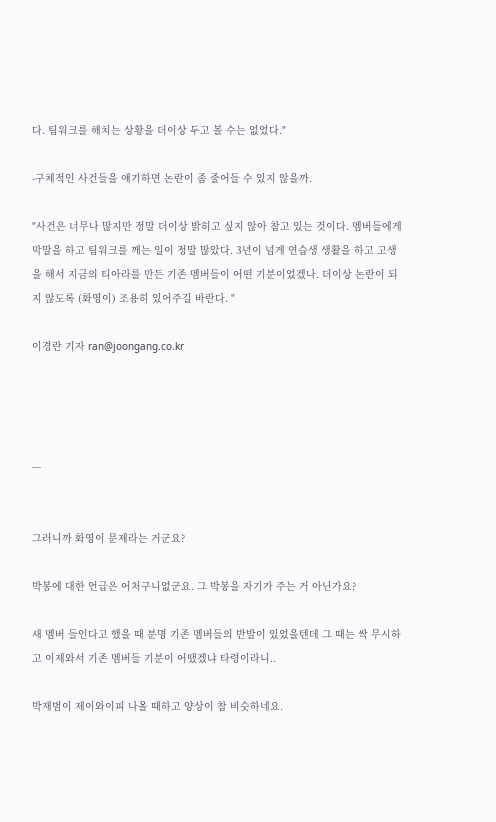다. 팀워크를 해치는 상황을 더이상 두고 볼 수는 없었다."

-구체적인 사건들을 얘기하면 논란이 좀 줄어들 수 있지 않을까.

"사건은 너무나 많지만 정말 더이상 밝히고 싶지 않아 참고 있는 것이다. 멤버들에게 막말을 하고 팀워크를 깨는 일이 정말 많았다. 3년이 넘게 연습생 생활을 하고 고생을 해서 지금의 티아라를 만든 기존 멤버들이 어떤 기분이었겠나. 더이상 논란이 되지 않도록 (화영이) 조용히 있어주길 바란다. "

이경란 기자 ran@joongang.co.kr




---


그러니까 화영이 문제라는 거군요?

박봉에 대한 언급은 어처구니없군요. 그 박봉을 자기가 주는 거 아닌가요?

새 멤버 들인다고 했을 때 분명 기존 멤버들의 반발이 있었을텐데 그 때는 싹 무시하고 이제와서 기존 멤버들 기분이 어땠겠냐 타령이라니..

박재범이 제이와이피 나올 때하고 양상이 참 비슷하네요.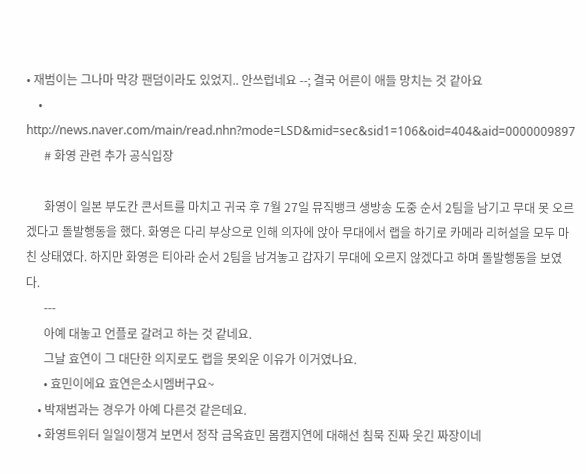• 재범이는 그나마 막강 팬덤이라도 있었지.. 안쓰럽네요 --; 결국 어른이 애들 망치는 것 같아요
    • http://news.naver.com/main/read.nhn?mode=LSD&mid=sec&sid1=106&oid=404&aid=0000009897
      # 화영 관련 추가 공식입장

      화영이 일본 부도칸 콘서트를 마치고 귀국 후 7월 27일 뮤직뱅크 생방송 도중 순서 2팀을 남기고 무대 못 오르겠다고 돌발행동을 했다. 화영은 다리 부상으로 인해 의자에 앉아 무대에서 랩을 하기로 카메라 리허설을 모두 마친 상태였다. 하지만 화영은 티아라 순서 2팀을 남겨놓고 갑자기 무대에 오르지 않겠다고 하며 돌발행동을 보였다.
      ---
      아예 대놓고 언플로 갈려고 하는 것 같네요.
      그날 효연이 그 대단한 의지로도 랩을 못외운 이유가 이거였나요.
      • 효민이에요 효연은소시멤버구요~
    • 박재범과는 경우가 아예 다른것 같은데요.
    • 화영트위터 일일이챙겨 보면서 정작 금옥효민 몸캠지연에 대해선 침묵 진짜 웃긴 짜장이네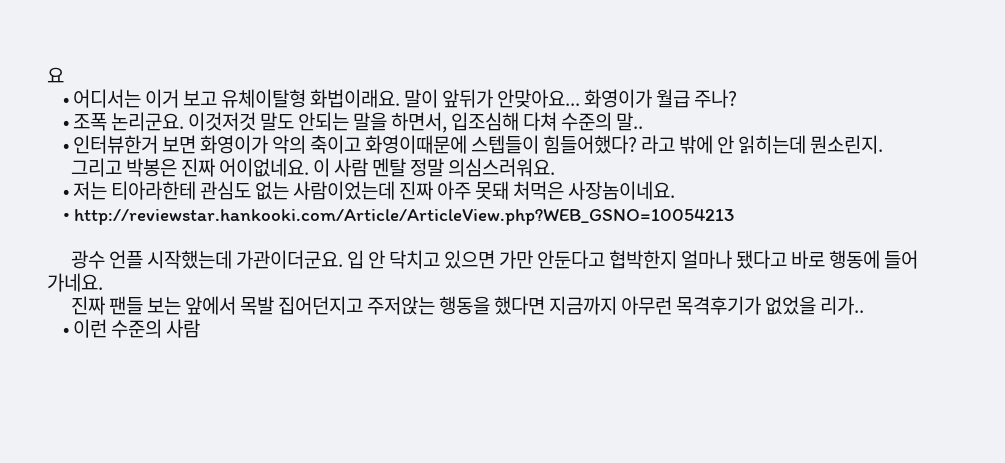요
    • 어디서는 이거 보고 유체이탈형 화법이래요. 말이 앞뒤가 안맞아요... 화영이가 월급 주나?
    • 조폭 논리군요. 이것저것 말도 안되는 말을 하면서, 입조심해 다쳐 수준의 말..
    • 인터뷰한거 보면 화영이가 악의 축이고 화영이때문에 스텝들이 힘들어했다? 라고 밖에 안 읽히는데 뭔소린지.
      그리고 박봉은 진짜 어이없네요. 이 사람 멘탈 정말 의심스러워요.
    • 저는 티아라한테 관심도 없는 사람이었는데 진짜 아주 못돼 처먹은 사장놈이네요.
    • http://reviewstar.hankooki.com/Article/ArticleView.php?WEB_GSNO=10054213

      광수 언플 시작했는데 가관이더군요. 입 안 닥치고 있으면 가만 안둔다고 협박한지 얼마나 됐다고 바로 행동에 들어가네요.
      진짜 팬들 보는 앞에서 목발 집어던지고 주저앉는 행동을 했다면 지금까지 아무런 목격후기가 없었을 리가..
    • 이런 수준의 사람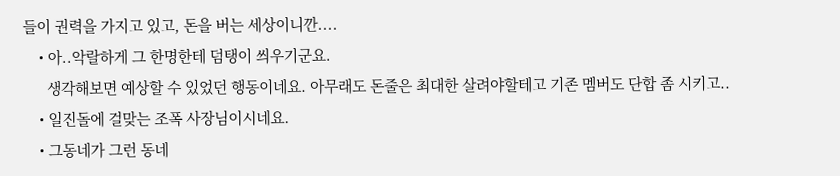들이 권력을 가지고 있고, 돈을 버는 세상이니깐....
    • 아..악랄하게 그 한명한테 덤탱이 씌우기군요.
      생각해보면 예상할 수 있었던 행동이네요. 아무래도 돈줄은 최대한 살려야할테고 기존 멤버도 단합 좀 시키고..
    • 일진돌에 걸맞는 조폭 사장님이시네요.
    • 그동네가 그런 동네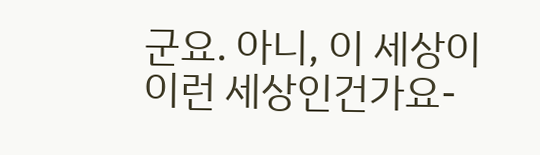군요. 아니, 이 세상이 이런 세상인건가요-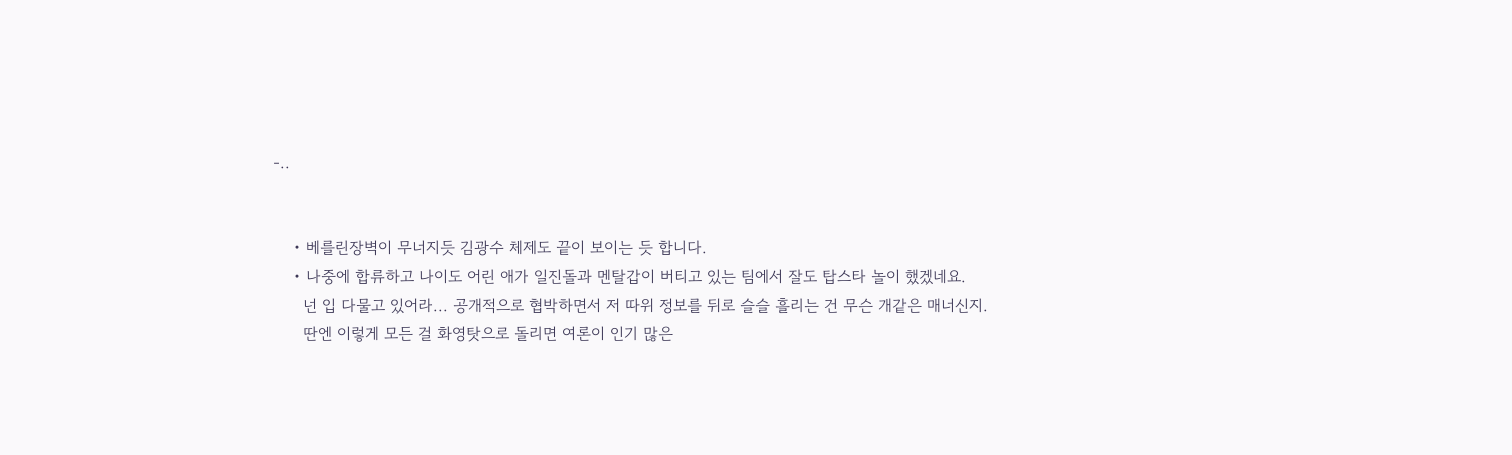-..


    • 베를린장벽이 무너지듯 김광수 체제도 끝이 보이는 듯 합니다.
    • 나중에 합류하고 나이도 어린 애가 일진돌과 멘탈갑이 버티고 있는 팀에서 잘도 탑스타 놀이 했겠네요.
      넌 입 다물고 있어라... 공개적으로 협박하면서 저 따위 정보를 뒤로 슬슬 흘리는 건 무슨 개같은 매너신지.
      딴엔 이렇게 모든 걸 화영탓으로 돌리면 여론이 인기 많은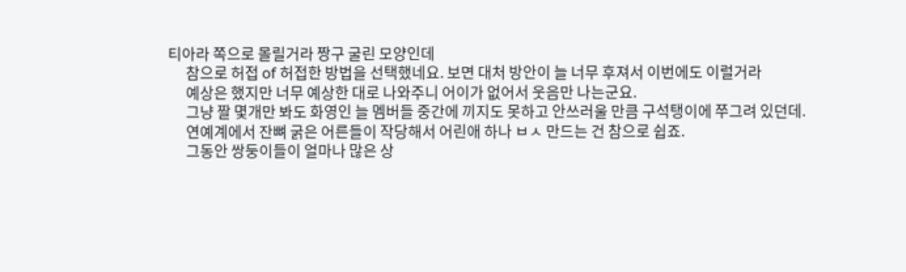티아라 쪽으로 몰릴거라 짱구 굴린 모양인데
      참으로 허접 of 허접한 방법을 선택했네요. 보면 대처 방안이 늘 너무 후져서 이번에도 이럴거라
      예상은 했지만 너무 예상한 대로 나와주니 어이가 없어서 웃음만 나는군요.
      그냥 짤 몇개만 봐도 화영인 늘 멤버들 중간에 끼지도 못하고 안쓰러울 만큼 구석탱이에 쭈그려 있던데.
      연예계에서 잔뼈 굵은 어른들이 작당해서 어린애 하나 ㅂㅅ 만드는 건 참으로 쉽죠.
      그동안 쌍둥이들이 얼마나 많은 상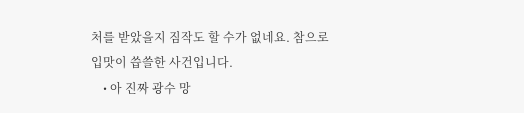처를 받았을지 짐작도 할 수가 없네요. 참으로 입맛이 씁쓸한 사건입니다.
    • 아 진짜 광수 망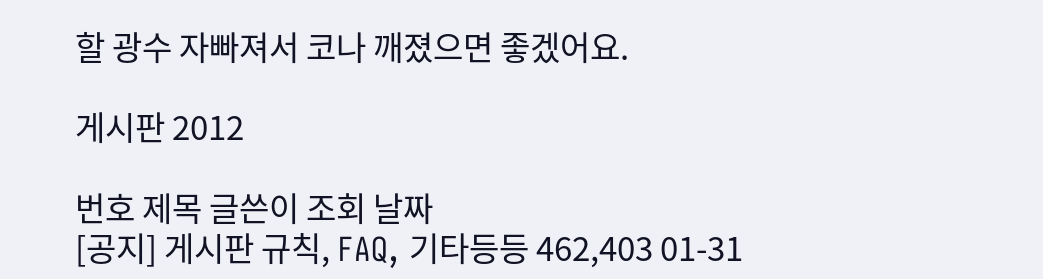할 광수 자빠져서 코나 깨졌으면 좋겠어요.

게시판 2012

번호 제목 글쓴이 조회 날짜
[공지] 게시판 규칙, FAQ, 기타등등 462,403 01-31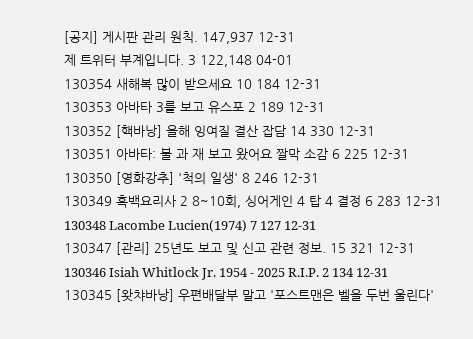[공지] 게시판 관리 원칙. 147,937 12-31
제 트위터 부계입니다. 3 122,148 04-01
130354 새해복 많이 받으세요 10 184 12-31
130353 아바타 3를 보고 유스포 2 189 12-31
130352 [핵바낭] 올해 잉여질 결산 잡담 14 330 12-31
130351 아바타: 불 과 재 보고 왔어요 짤막 소감 6 225 12-31
130350 [영화강추] '척의 일생' 8 246 12-31
130349 흑백요리사 2 8~10회, 싱어게인 4 탑 4 결정 6 283 12-31
130348 Lacombe Lucien(1974) 7 127 12-31
130347 [관리] 25년도 보고 및 신고 관련 정보. 15 321 12-31
130346 Isiah Whitlock Jr. 1954 - 2025 R.I.P. 2 134 12-31
130345 [왓챠바낭] 우편배달부 말고 '포스트맨은 벨을 두번 울린다'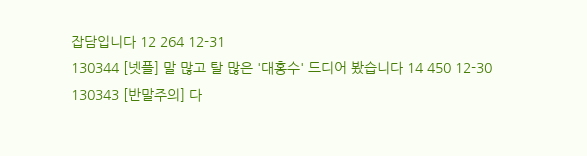잡담입니다 12 264 12-31
130344 [넷플] 말 많고 탈 많은 '대홍수' 드디어 봤습니다 14 450 12-30
130343 [반말주의] 다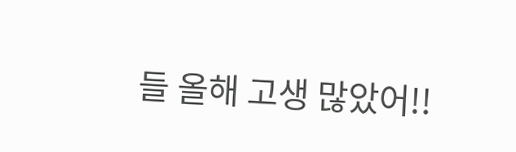들 올해 고생 많았어!!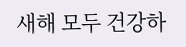새해 모두 건강하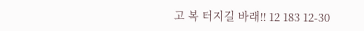고 복 터지길 바래!! 12 183 12-30